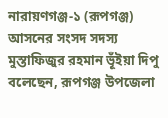নারায়ণগঞ্জ-১ (রূপগঞ্জ) আসনের সংসদ সদস্য মুস্তাফিজুর রহমান ভূঁইয়া দিপু বলেছেন, রূপগঞ্জ উপজেলা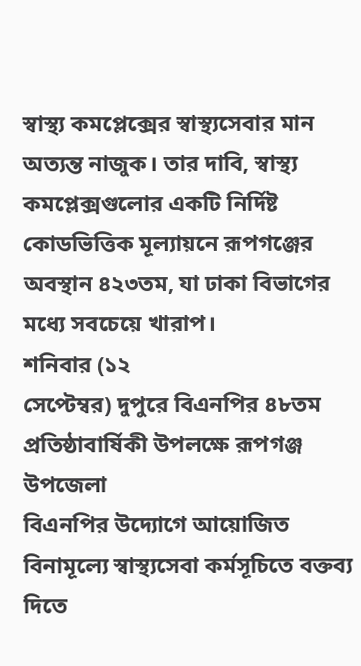স্বাস্থ্য কমপ্লেক্সের স্বাস্থ্যসেবার মান অত্যন্ত নাজুক। তার দাবি, স্বাস্থ্য কমপ্লেক্সগুলোর একটি নির্দিষ্ট কোডভিত্তিক মূল্যায়নে রূপগঞ্জের অবস্থান ৪২৩তম, যা ঢাকা বিভাগের মধ্যে সবচেয়ে খারাপ।
শনিবার (১২
সেপ্টেম্বর) দুপুরে বিএনপির ৪৮তম প্রতিষ্ঠাবার্ষিকী উপলক্ষে রূপগঞ্জ উপজেলা
বিএনপির উদ্যোগে আয়োজিত বিনামূল্যে স্বাস্থ্যসেবা কর্মসূচিতে বক্তব্য দিতে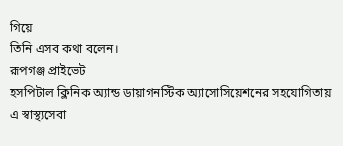গিয়ে
তিনি এসব কথা বলেন।
রূপগঞ্জ প্রাইভেট
হসপিটাল ক্লিনিক অ্যান্ড ডায়াগনস্টিক অ্যাসোসিয়েশনের সহযোগিতায় এ স্বাস্থ্যসেবা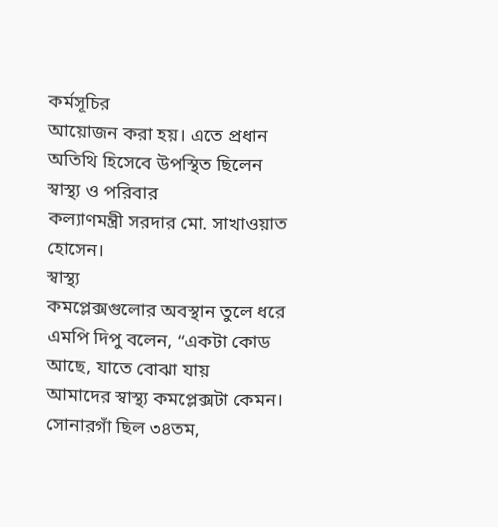কর্মসূচির
আয়োজন করা হয়। এতে প্রধান অতিথি হিসেবে উপস্থিত ছিলেন স্বাস্থ্য ও পরিবার
কল্যাণমন্ত্রী সরদার মো. সাখাওয়াত হোসেন।
স্বাস্থ্য
কমপ্লেক্সগুলোর অবস্থান তুলে ধরে এমপি দিপু বলেন, “একটা কোড আছে, যাতে বোঝা যায়
আমাদের স্বাস্থ্য কমপ্লেক্সটা কেমন। সোনারগাঁ ছিল ৩৪তম,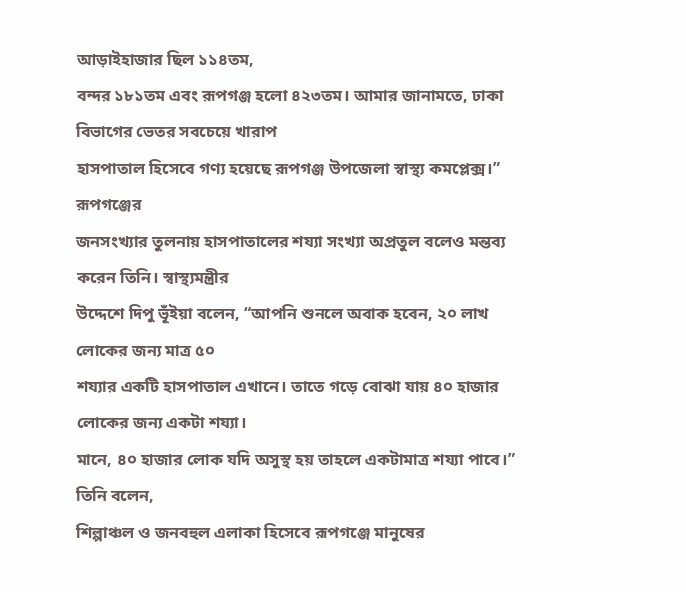আড়াইহাজার ছিল ১১৪তম,
বন্দর ১৮১তম এবং রূপগঞ্জ হলো ৪২৩তম। আমার জানামতে, ঢাকা বিভাগের ভেতর সবচেয়ে খারাপ
হাসপাতাল হিসেবে গণ্য হয়েছে রূপগঞ্জ উপজেলা স্বাস্থ্য কমপ্লেক্স।”
রূপগঞ্জের
জনসংখ্যার তুলনায় হাসপাতালের শয্যা সংখ্যা অপ্রতুল বলেও মন্তব্য করেন তিনি। স্বাস্থ্যমন্ত্রীর
উদ্দেশে দিপু ভূঁইয়া বলেন, “আপনি শুনলে অবাক হবেন, ২০ লাখ লোকের জন্য মাত্র ৫০
শয্যার একটি হাসপাতাল এখানে। তাতে গড়ে বোঝা যায় ৪০ হাজার লোকের জন্য একটা শয্যা।
মানে, ৪০ হাজার লোক যদি অসুস্থ হয় তাহলে একটামাত্র শয্যা পাবে।”
তিনি বলেন,
শিল্পাঞ্চল ও জনবহুল এলাকা হিসেবে রূপগঞ্জে মানুষের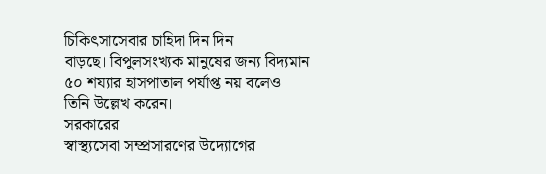চিকিৎসাসেবার চাহিদা দিন দিন
বাড়ছে। বিপুলসংখ্যক মানুষের জন্য বিদ্যমান ৫০ শয্যার হাসপাতাল পর্যাপ্ত নয় বলেও
তিনি উল্লেখ করেন।
সরকারের
স্বাস্থ্যসেবা সম্প্রসারণের উদ্যোগের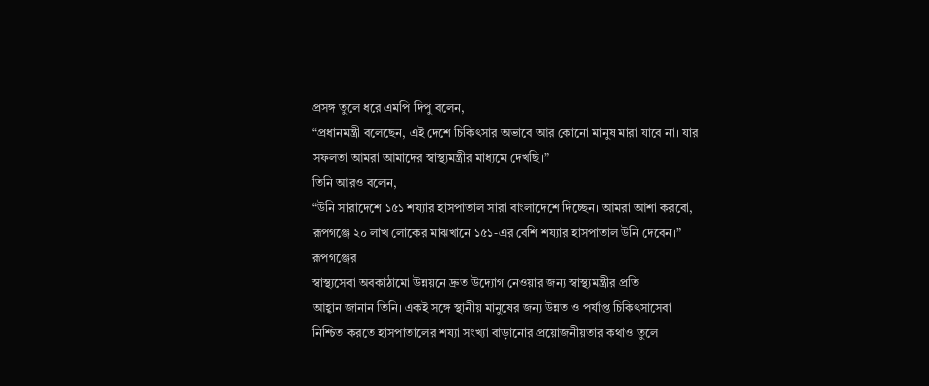প্রসঙ্গ তুলে ধরে এমপি দিপু বলেন,
“প্রধানমন্ত্রী বলেছেন, এই দেশে চিকিৎসার অভাবে আর কোনো মানুষ মারা যাবে না। যার
সফলতা আমরা আমাদের স্বাস্থ্যমন্ত্রীর মাধ্যমে দেখছি।”
তিনি আরও বলেন,
“উনি সারাদেশে ১৫১ শয্যার হাসপাতাল সারা বাংলাদেশে দিচ্ছেন। আমরা আশা করবো,
রূপগঞ্জে ২০ লাখ লোকের মাঝখানে ১৫১-এর বেশি শয্যার হাসপাতাল উনি দেবেন।”
রূপগঞ্জের
স্বাস্থ্যসেবা অবকাঠামো উন্নয়নে দ্রুত উদ্যোগ নেওয়ার জন্য স্বাস্থ্যমন্ত্রীর প্রতি
আহ্বান জানান তিনি। একই সঙ্গে স্থানীয় মানুষের জন্য উন্নত ও পর্যাপ্ত চিকিৎসাসেবা
নিশ্চিত করতে হাসপাতালের শয্যা সংখ্যা বাড়ানোর প্রয়োজনীয়তার কথাও তুলে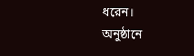ধরেন।
অনুষ্ঠানে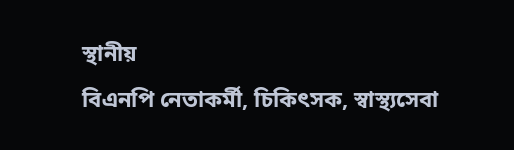স্থানীয়
বিএনপি নেতাকর্মী, চিকিৎসক, স্বাস্থ্যসেবা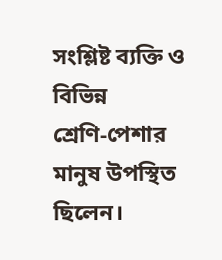সংশ্লিষ্ট ব্যক্তি ও বিভিন্ন
শ্রেণি-পেশার মানুষ উপস্থিত ছিলেন।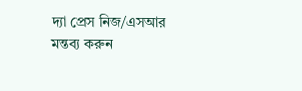দ্যা প্রেস নিজ/এসআর
মন্তব্য করুন